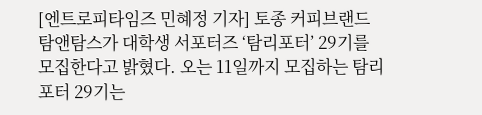[엔트로피타임즈 민혜정 기자] 토종 커피브랜드 탐앤탐스가 대학생 서포터즈 ‘탐리포터’ 29기를 모집한다고 밝혔다. 오는 11일까지 모집하는 탐리포터 29기는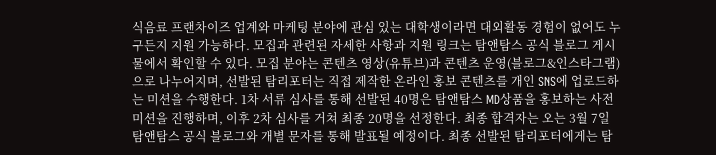식음료 프랜차이즈 업계와 마케팅 분야에 관심 있는 대학생이라면 대외활동 경험이 없어도 누구든지 지원 가능하다. 모집과 관련된 자세한 사항과 지원 링크는 탐앤탐스 공식 블로그 게시물에서 확인할 수 있다. 모집 분야는 콘텐츠 영상(유튜브)과 콘텐츠 운영(블로그&인스타그램)으로 나누어지며, 선발된 탐리포터는 직접 제작한 온라인 홍보 콘텐츠를 개인 SNS에 업로드하는 미션을 수행한다. 1차 서류 심사를 통해 선발된 40명은 탐앤탐스 MD상품을 홍보하는 사전 미션을 진행하며, 이후 2차 심사를 거쳐 최종 20명을 선정한다. 최종 합격자는 오는 3월 7일 탐앤탐스 공식 블로그와 개별 문자를 통해 발표될 예정이다. 최종 선발된 탐리포터에게는 탐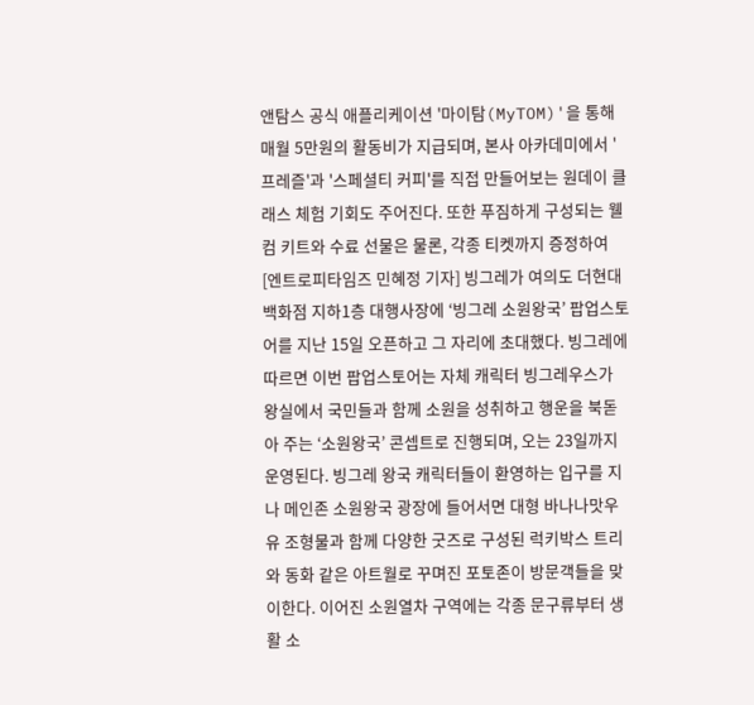앤탐스 공식 애플리케이션 '마이탐(MyTOM)'을 통해 매월 5만원의 활동비가 지급되며, 본사 아카데미에서 '프레즐'과 '스페셜티 커피'를 직접 만들어보는 원데이 클래스 체험 기회도 주어진다. 또한 푸짐하게 구성되는 웰컴 키트와 수료 선물은 물론, 각종 티켓까지 증정하여
[엔트로피타임즈 민혜정 기자] 빙그레가 여의도 더현대 백화점 지하1층 대행사장에 ‘빙그레 소원왕국’ 팝업스토어를 지난 15일 오픈하고 그 자리에 초대했다. 빙그레에 따르면 이번 팝업스토어는 자체 캐릭터 빙그레우스가 왕실에서 국민들과 함께 소원을 성취하고 행운을 북돋아 주는 ‘소원왕국’ 콘셉트로 진행되며, 오는 23일까지 운영된다. 빙그레 왕국 캐릭터들이 환영하는 입구를 지나 메인존 소원왕국 광장에 들어서면 대형 바나나맛우유 조형물과 함께 다양한 굿즈로 구성된 럭키박스 트리와 동화 같은 아트월로 꾸며진 포토존이 방문객들을 맞이한다. 이어진 소원열차 구역에는 각종 문구류부터 생활 소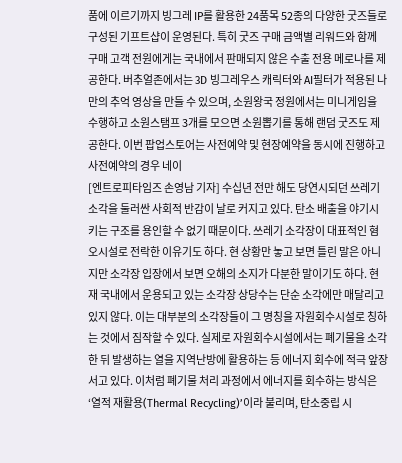품에 이르기까지 빙그레 IP를 활용한 24품목 52종의 다양한 굿즈들로 구성된 기프트샵이 운영된다. 특히 굿즈 구매 금액별 리워드와 함께 구매 고객 전원에게는 국내에서 판매되지 않은 수출 전용 메로나를 제공한다. 버추얼존에서는 3D 빙그레우스 캐릭터와 AI필터가 적용된 나만의 추억 영상을 만들 수 있으며, 소원왕국 정원에서는 미니게임을 수행하고 소원스탬프 3개를 모으면 소원뽑기를 통해 랜덤 굿즈도 제공한다. 이번 팝업스토어는 사전예약 및 현장예약을 동시에 진행하고 사전예약의 경우 네이
[엔트로피타임즈 손영남 기자] 수십년 전만 해도 당연시되던 쓰레기 소각을 둘러싼 사회적 반감이 날로 커지고 있다. 탄소 배출을 야기시키는 구조를 용인할 수 없기 때문이다. 쓰레기 소각장이 대표적인 혐오시설로 전락한 이유기도 하다. 현 상황만 놓고 보면 틀린 말은 아니지만 소각장 입장에서 보면 오해의 소지가 다분한 말이기도 하다. 현재 국내에서 운용되고 있는 소각장 상당수는 단순 소각에만 매달리고 있지 않다. 이는 대부분의 소각장들이 그 명칭을 자원회수시설로 칭하는 것에서 짐작할 수 있다. 실제로 자원회수시설에서는 폐기물을 소각한 뒤 발생하는 열을 지역난방에 활용하는 등 에너지 회수에 적극 앞장 서고 있다. 이처럼 폐기물 처리 과정에서 에너지를 회수하는 방식은 ‘열적 재활용(Thermal Recycling)’이라 불리며, 탄소중립 시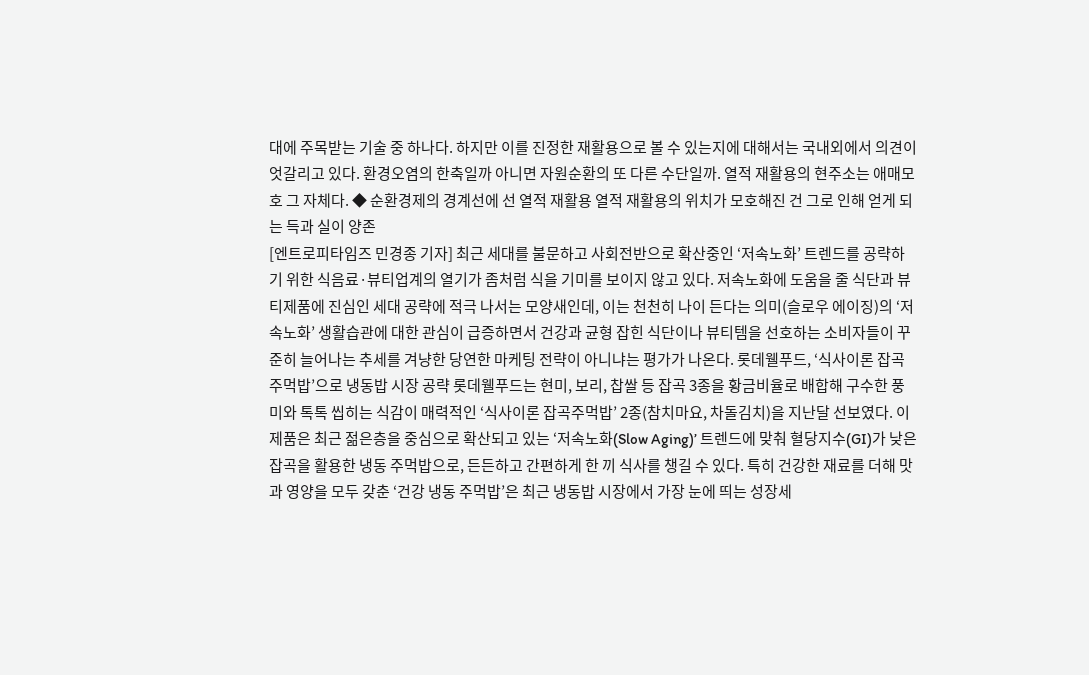대에 주목받는 기술 중 하나다. 하지만 이를 진정한 재활용으로 볼 수 있는지에 대해서는 국내외에서 의견이 엇갈리고 있다. 환경오염의 한축일까 아니면 자원순환의 또 다른 수단일까. 열적 재활용의 현주소는 애매모호 그 자체다. ◆ 순환경제의 경계선에 선 열적 재활용 열적 재활용의 위치가 모호해진 건 그로 인해 얻게 되는 득과 실이 양존
[엔트로피타임즈 민경종 기자] 최근 세대를 불문하고 사회전반으로 확산중인 ‘저속노화’ 트렌드를 공략하기 위한 식음료·뷰티업계의 열기가 좀처럼 식을 기미를 보이지 않고 있다. 저속노화에 도움을 줄 식단과 뷰티제품에 진심인 세대 공략에 적극 나서는 모양새인데, 이는 천천히 나이 든다는 의미(슬로우 에이징)의 ‘저속노화’ 생활습관에 대한 관심이 급증하면서 건강과 균형 잡힌 식단이나 뷰티템을 선호하는 소비자들이 꾸준히 늘어나는 추세를 겨냥한 당연한 마케팅 전략이 아니냐는 평가가 나온다. 롯데웰푸드, ‘식사이론 잡곡주먹밥’으로 냉동밥 시장 공략 롯데웰푸드는 현미, 보리, 찹쌀 등 잡곡 3종을 황금비율로 배합해 구수한 풍미와 톡톡 씹히는 식감이 매력적인 ‘식사이론 잡곡주먹밥’ 2종(참치마요, 차돌김치)을 지난달 선보였다. 이 제품은 최근 젊은층을 중심으로 확산되고 있는 ‘저속노화(Slow Aging)’ 트렌드에 맞춰 혈당지수(GI)가 낮은 잡곡을 활용한 냉동 주먹밥으로, 든든하고 간편하게 한 끼 식사를 챙길 수 있다. 특히 건강한 재료를 더해 맛과 영양을 모두 갖춘 ‘건강 냉동 주먹밥’은 최근 냉동밥 시장에서 가장 눈에 띄는 성장세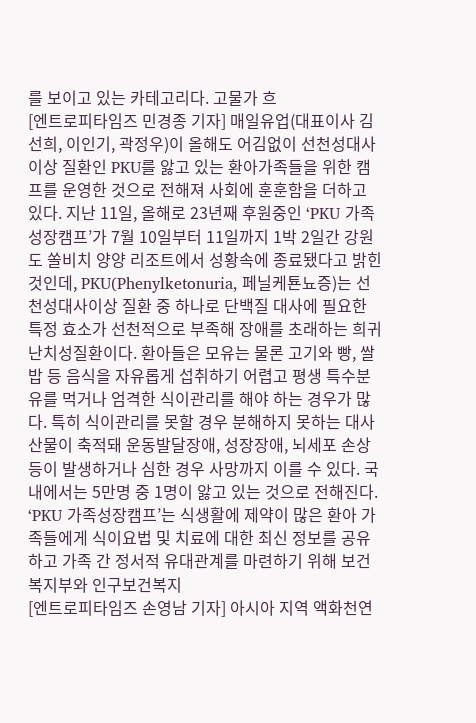를 보이고 있는 카테고리다. 고물가 흐
[엔트로피타임즈 민경종 기자] 매일유업(대표이사 김선희, 이인기, 곽정우)이 올해도 어김없이 선천성대사이상 질환인 PKU를 앓고 있는 환아가족들을 위한 캠프를 운영한 것으로 전해져 사회에 훈훈함을 더하고 있다. 지난 11일, 올해로 23년째 후원중인 ‘PKU 가족성장캠프’가 7월 10일부터 11일까지 1박 2일간 강원도 쏠비치 양양 리조트에서 성황속에 종료됐다고 밝힌 것인데, PKU(Phenylketonuria, 페닐케툔뇨증)는 선천성대사이상 질환 중 하나로 단백질 대사에 필요한 특정 효소가 선천적으로 부족해 장애를 초래하는 희귀난치성질환이다. 환아들은 모유는 물론 고기와 빵, 쌀밥 등 음식을 자유롭게 섭취하기 어렵고 평생 특수분유를 먹거나 엄격한 식이관리를 해야 하는 경우가 많다. 특히 식이관리를 못할 경우 분해하지 못하는 대사산물이 축적돼 운동발달장애, 성장장애, 뇌세포 손상 등이 발생하거나 심한 경우 사망까지 이를 수 있다. 국내에서는 5만명 중 1명이 앓고 있는 것으로 전해진다. ‘PKU 가족성장캠프’는 식생활에 제약이 많은 환아 가족들에게 식이요법 및 치료에 대한 최신 정보를 공유하고 가족 간 정서적 유대관계를 마련하기 위해 보건복지부와 인구보건복지
[엔트로피타임즈 손영남 기자] 아시아 지역 액화천연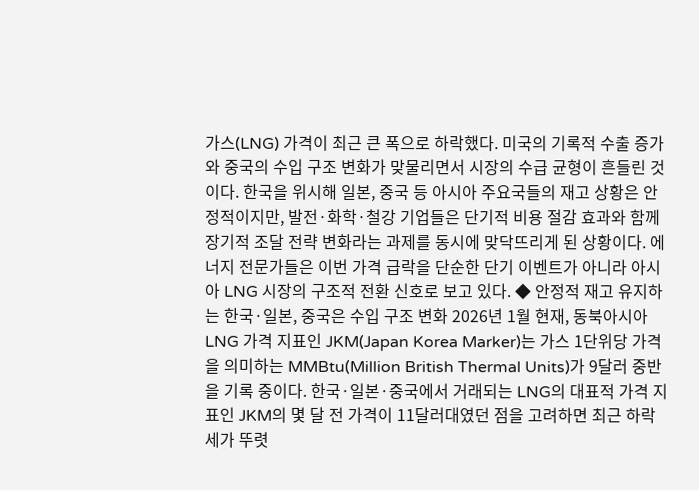가스(LNG) 가격이 최근 큰 폭으로 하락했다. 미국의 기록적 수출 증가와 중국의 수입 구조 변화가 맞물리면서 시장의 수급 균형이 흔들린 것이다. 한국을 위시해 일본, 중국 등 아시아 주요국들의 재고 상황은 안정적이지만, 발전·화학·철강 기업들은 단기적 비용 절감 효과와 함께 장기적 조달 전략 변화라는 과제를 동시에 맞닥뜨리게 된 상황이다. 에너지 전문가들은 이번 가격 급락을 단순한 단기 이벤트가 아니라 아시아 LNG 시장의 구조적 전환 신호로 보고 있다. ◆ 안정적 재고 유지하는 한국·일본, 중국은 수입 구조 변화 2026년 1월 현재, 동북아시아 LNG 가격 지표인 JKM(Japan Korea Marker)는 가스 1단위당 가격을 의미하는 MMBtu(Million British Thermal Units)가 9달러 중반을 기록 중이다. 한국·일본·중국에서 거래되는 LNG의 대표적 가격 지표인 JKM의 몇 달 전 가격이 11달러대였던 점을 고려하면 최근 하락세가 뚜렷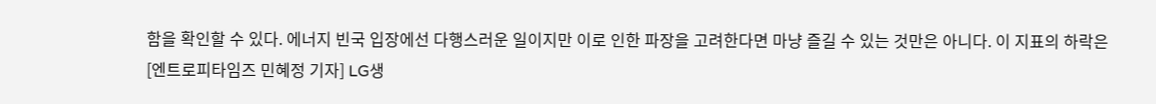함을 확인할 수 있다. 에너지 빈국 입장에선 다행스러운 일이지만 이로 인한 파장을 고려한다면 마냥 즐길 수 있는 것만은 아니다. 이 지표의 하락은
[엔트로피타임즈 민혜정 기자] LG생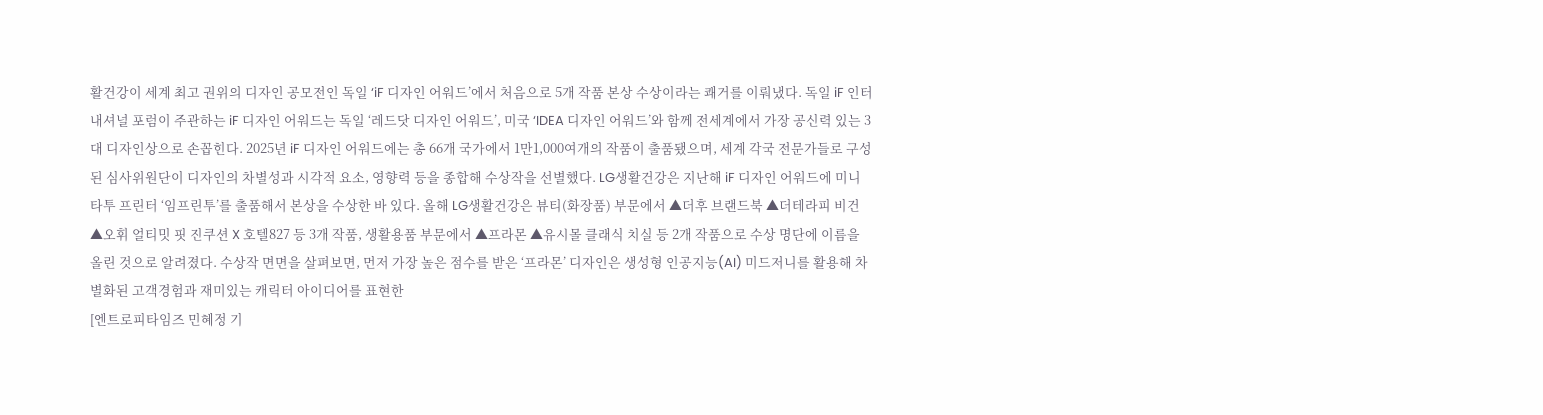활건강이 세계 최고 권위의 디자인 공모전인 독일 ‘iF 디자인 어워드’에서 처음으로 5개 작품 본상 수상이라는 쾌거를 이뤄냈다. 독일 iF 인터내셔널 포럼이 주관하는 iF 디자인 어워드는 독일 ‘레드닷 디자인 어워드’, 미국 ‘IDEA 디자인 어워드’와 함께 전세계에서 가장 공신력 있는 3대 디자인상으로 손꼽힌다. 2025년 iF 디자인 어워드에는 총 66개 국가에서 1만1,000여개의 작품이 출품됐으며, 세계 각국 전문가들로 구성된 심사위원단이 디자인의 차별성과 시각적 요소, 영향력 등을 종합해 수상작을 선별했다. LG생활건강은 지난해 iF 디자인 어워드에 미니 타투 프린터 ‘임프린투’를 출품해서 본상을 수상한 바 있다. 올해 LG생활건강은 뷰티(화장품) 부문에서 ▲더후 브랜드북 ▲더테라피 비건 ▲오휘 얼티밋 핏 진쿠션 X 호텔827 등 3개 작품, 생활용품 부문에서 ▲프라몬 ▲유시몰 클래식 치실 등 2개 작품으로 수상 명단에 이름을 올린 것으로 알려졌다. 수상작 면면을 살펴보면, 먼저 가장 높은 점수를 받은 ‘프라몬’ 디자인은 생성형 인공지능(AI) 미드저니를 활용해 차별화된 고객경험과 재미있는 캐릭터 아이디어를 표현한
[엔트로피타임즈 민혜정 기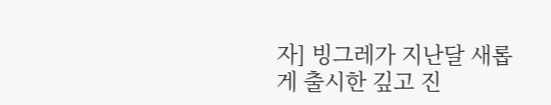자] 빙그레가 지난달 새롭게 출시한 깊고 진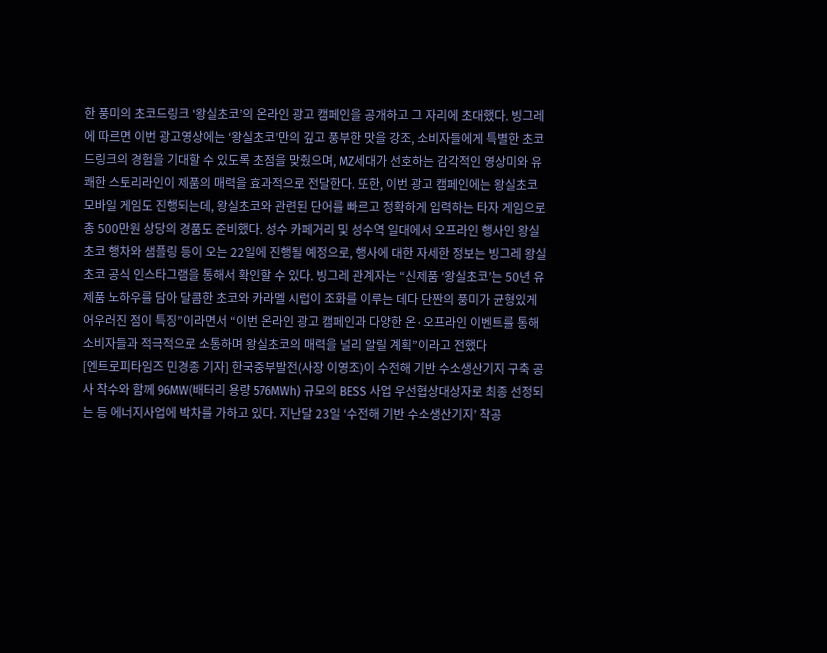한 풍미의 초코드링크 ‘왕실초코’의 온라인 광고 캠페인을 공개하고 그 자리에 초대했다. 빙그레에 따르면 이번 광고영상에는 ‘왕실초코’만의 깊고 풍부한 맛을 강조, 소비자들에게 특별한 초코 드링크의 경험을 기대할 수 있도록 초점을 맞췄으며, MZ세대가 선호하는 감각적인 영상미와 유쾌한 스토리라인이 제품의 매력을 효과적으로 전달한다. 또한, 이번 광고 캠페인에는 왕실초코 모바일 게임도 진행되는데, 왕실초코와 관련된 단어를 빠르고 정확하게 입력하는 타자 게임으로 총 500만원 상당의 경품도 준비했다. 성수 카페거리 및 성수역 일대에서 오프라인 행사인 왕실초코 행차와 샘플링 등이 오는 22일에 진행될 예정으로, 행사에 대한 자세한 정보는 빙그레 왕실초코 공식 인스타그램을 통해서 확인할 수 있다. 빙그레 관계자는 “신제품 ‘왕실초코’는 50년 유제품 노하우를 담아 달콤한 초코와 카라멜 시럽이 조화를 이루는 데다 단짠의 풍미가 균형있게 어우러진 점이 특징”이라면서 “이번 온라인 광고 캠페인과 다양한 온·오프라인 이벤트를 통해 소비자들과 적극적으로 소통하며 왕실초코의 매력을 널리 알릴 계획”이라고 전했다
[엔트로피타임즈 민경종 기자] 한국중부발전(사장 이영조)이 수전해 기반 수소생산기지 구축 공사 착수와 함께 96MW(배터리 용량 576MWh) 규모의 BESS 사업 우선협상대상자로 최종 선정되는 등 에너지사업에 박차를 가하고 있다. 지난달 23일 ‘수전해 기반 수소생산기지’ 착공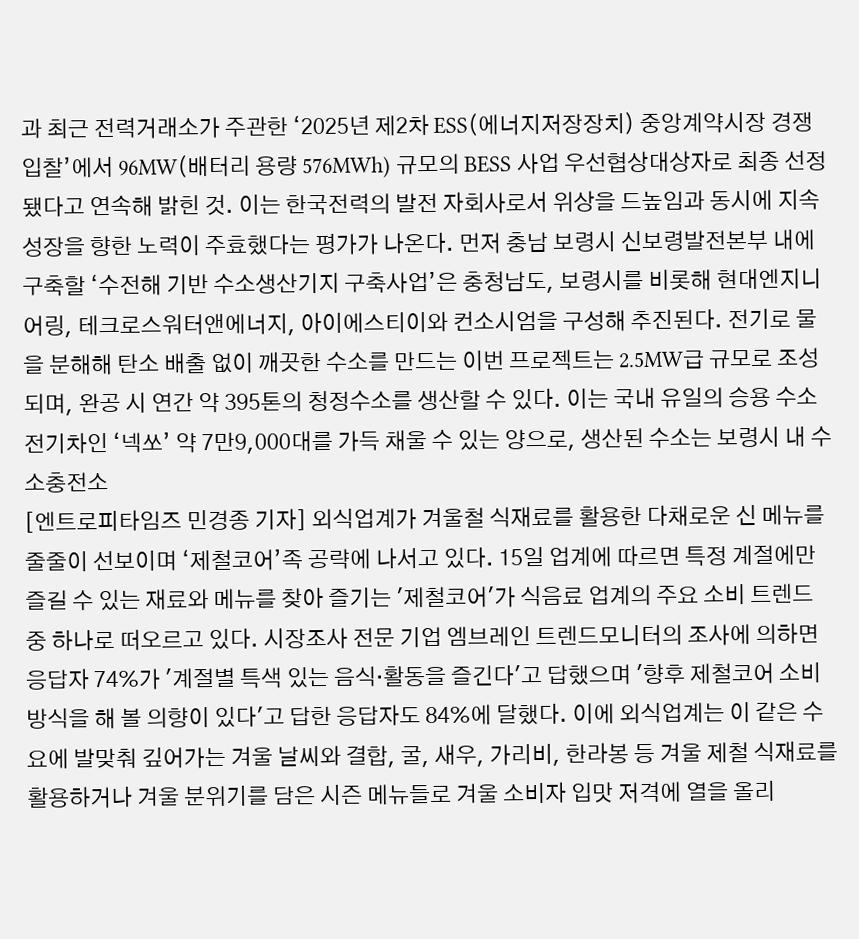과 최근 전력거래소가 주관한 ‘2025년 제2차 ESS(에너지저장장치) 중앙계약시장 경쟁입찰’에서 96MW(배터리 용량 576MWh) 규모의 BESS 사업 우선협상대상자로 최종 선정됐다고 연속해 밝힌 것. 이는 한국전력의 발전 자회사로서 위상을 드높임과 동시에 지속 성장을 향한 노력이 주효했다는 평가가 나온다. 먼저 충남 보령시 신보령발전본부 내에 구축할 ‘수전해 기반 수소생산기지 구축사업’은 충청남도, 보령시를 비롯해 현대엔지니어링, 테크로스워터앤에너지, 아이에스티이와 컨소시엄을 구성해 추진된다. 전기로 물을 분해해 탄소 배출 없이 깨끗한 수소를 만드는 이번 프로젝트는 2.5MW급 규모로 조성되며, 완공 시 연간 약 395톤의 청정수소를 생산할 수 있다. 이는 국내 유일의 승용 수소전기차인 ‘넥쏘’ 약 7만9,000대를 가득 채울 수 있는 양으로, 생산된 수소는 보령시 내 수소충전소
[엔트로피타임즈 민경종 기자] 외식업계가 겨울철 식재료를 활용한 다채로운 신 메뉴를 줄줄이 선보이며 ‘제철코어’족 공략에 나서고 있다. 15일 업계에 따르면 특정 계절에만 즐길 수 있는 재료와 메뉴를 찾아 즐기는 '제철코어'가 식음료 업계의 주요 소비 트렌드 중 하나로 떠오르고 있다. 시장조사 전문 기업 엠브레인 트렌드모니터의 조사에 의하면 응답자 74%가 '계절별 특색 있는 음식·활동을 즐긴다'고 답했으며 '향후 제철코어 소비 방식을 해 볼 의향이 있다'고 답한 응답자도 84%에 달했다. 이에 외식업계는 이 같은 수요에 발맞춰 깊어가는 겨울 날씨와 결합, 굴, 새우, 가리비, 한라봉 등 겨울 제철 식재료를 활용하거나 겨울 분위기를 담은 시즌 메뉴들로 겨울 소비자 입맛 저격에 열을 올리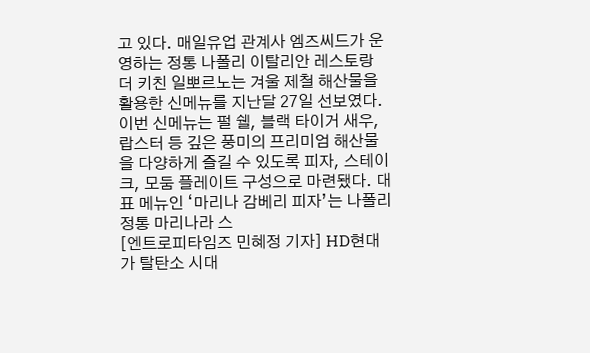고 있다. 매일유업 관계사 엠즈씨드가 운영하는 정통 나폴리 이탈리안 레스토랑 더 키친 일뽀르노는 겨울 제철 해산물을 활용한 신메뉴를 지난달 27일 선보였다. 이번 신메뉴는 펄 쉘, 블랙 타이거 새우, 랍스터 등 깊은 풍미의 프리미엄 해산물을 다양하게 즐길 수 있도록 피자, 스테이크, 모둠 플레이트 구성으로 마련됐다. 대표 메뉴인 ‘마리나 감베리 피자’는 나폴리 정통 마리나라 스
[엔트로피타임즈 민혜정 기자] HD현대가 탈탄소 시대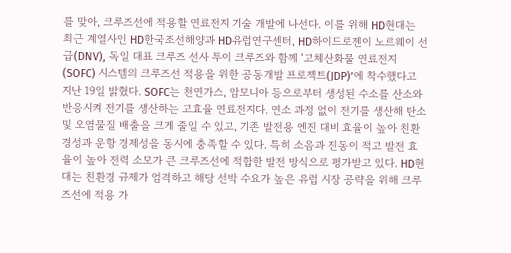를 맞아, 크루즈선에 적용할 연료전지 기술 개발에 나선다. 이를 위해 HD현대는 최근 계열사인 HD한국조선해양과 HD유럽연구센터, HD하이드로젠이 노르웨이 선급(DNV), 독일 대표 크루즈 선사 투이 크루즈와 함께 ‘고체산화물 연료전지(SOFC) 시스템의 크루즈선 적용을 위한 공동개발 프로젝트(JDP)’에 착수했다고 지난 19일 밝혔다. SOFC는 천연가스, 암모니아 등으로부터 생성된 수소를 산소와 반응시켜 전기를 생산하는 고효율 연료전지다. 연소 과정 없이 전기를 생산해 탄소 및 오염물질 배출을 크게 줄일 수 있고, 기존 발전용 엔진 대비 효율이 높아 친환경성과 운항 경제성을 동시에 충족할 수 있다. 특히 소음과 진동이 적고 발전 효율이 높아 전력 소모가 큰 크루즈선에 적합한 발전 방식으로 평가받고 있다. HD현대는 친환경 규제가 엄격하고 해당 선박 수요가 높은 유럽 시장 공략을 위해 크루즈선에 적용 가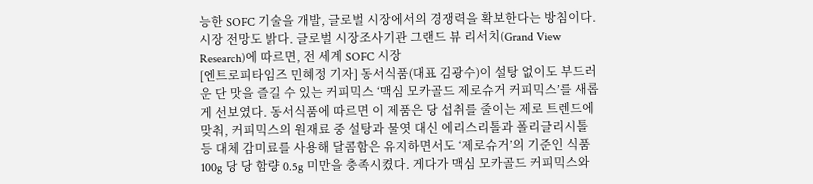능한 SOFC 기술을 개발, 글로벌 시장에서의 경쟁력을 확보한다는 방침이다. 시장 전망도 밝다. 글로벌 시장조사기관 그랜드 뷰 리서치(Grand View Research)에 따르면, 전 세계 SOFC 시장
[엔트로피타임즈 민혜정 기자] 동서식품(대표 김광수)이 설탕 없이도 부드러운 단 맛을 즐길 수 있는 커피믹스 ‘맥심 모카골드 제로슈거 커피믹스’를 새롭게 선보였다. 동서식품에 따르면 이 제품은 당 섭취를 줄이는 제로 트렌드에 맞춰, 커피믹스의 원재료 중 설탕과 물엿 대신 에리스리톨과 폴리글리시톨 등 대체 감미료를 사용해 달콤함은 유지하면서도 ‘제로슈거’의 기준인 식품 100g 당 당 함량 0.5g 미만을 충족시켰다. 게다가 맥심 모카골드 커피믹스와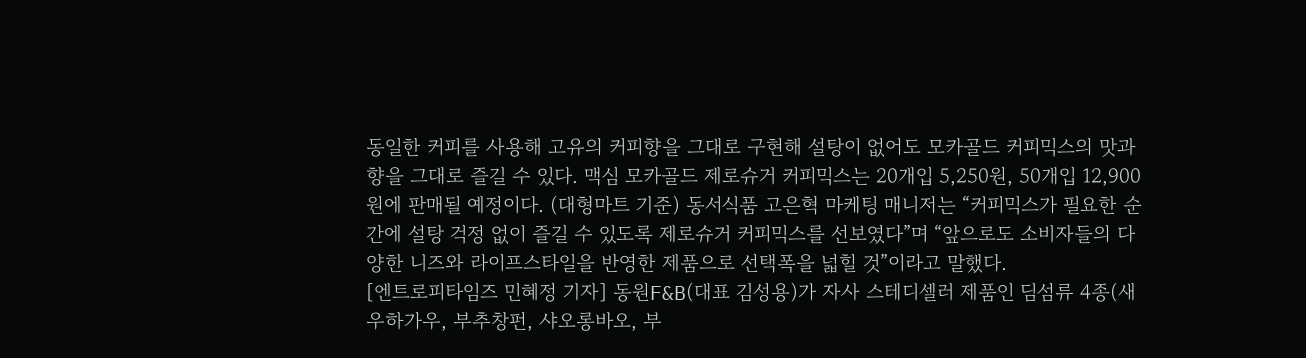동일한 커피를 사용해 고유의 커피향을 그대로 구현해 설탕이 없어도 모카골드 커피믹스의 맛과 향을 그대로 즐길 수 있다. 맥심 모카골드 제로슈거 커피믹스는 20개입 5,250원, 50개입 12,900원에 판매될 예정이다. (대형마트 기준) 동서식품 고은혁 마케팅 매니저는 “커피믹스가 필요한 순간에 설탕 걱정 없이 즐길 수 있도록 제로슈거 커피믹스를 선보였다”며 “앞으로도 소비자들의 다양한 니즈와 라이프스타일을 반영한 제품으로 선택폭을 넓힐 것”이라고 말했다.
[엔트로피타임즈 민혜정 기자] 동원F&B(대표 김성용)가 자사 스테디셀러 제품인 딤섬류 4종(새우하가우, 부추창펀, 샤오롱바오, 부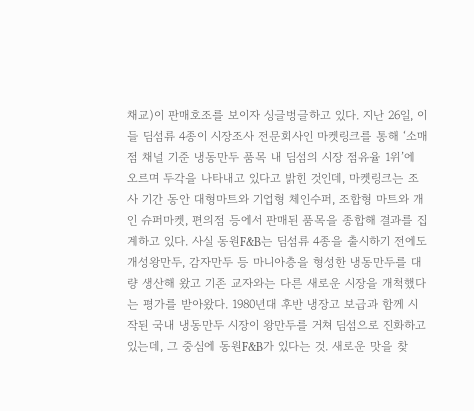채교)이 판매호조를 보이자 싱글벙글하고 있다. 지난 26일, 이들 딤섬류 4종이 시장조사 전문회사인 마켓링크를 통해 ‘소매점 채널 기준 냉동만두 품목 내 딤섬의 시장 점유율 1위’에 오르며 두각을 나타내고 있다고 밝힌 것인데, 마켓링크는 조사 기간 동안 대형마트와 기업형 체인수퍼, 조합형 마트와 개인 슈퍼마켓, 편의점 등에서 판매된 품목을 종합해 결과를 집계하고 있다. 사실 동원F&B는 딤섬류 4종을 출시하기 전에도 개성왕만두, 감자만두 등 마니아층을 형성한 냉동만두를 대량 생산해 왔고 기존 교자와는 다른 새로운 시장을 개척했다는 평가를 받아왔다. 1980년대 후반 냉장고 보급과 함께 시작된 국내 냉동만두 시장이 왕만두를 거쳐 딤섬으로 진화하고 있는데, 그 중심에 동원F&B가 있다는 것. 새로운 맛을 찾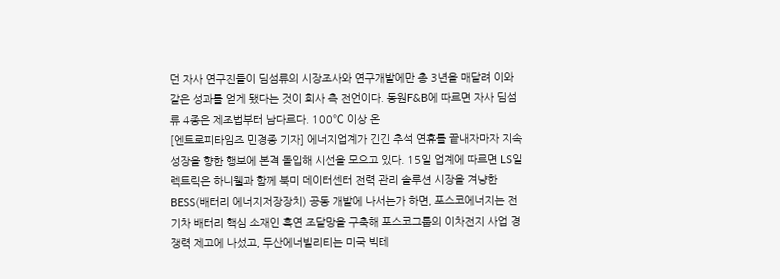던 자사 연구진들이 딤섬류의 시장조사와 연구개발에만 총 3년을 매달려 이와 같은 성과를 얻게 됐다는 것이 회사 측 전언이다. 동원F&B에 따르면 자사 딤섬류 4종은 제조법부터 남다르다. 100℃ 이상 온
[엔트로피타임즈 민경종 기자] 에너지업계가 긴긴 추석 연휴를 끝내자마자 지속 성장을 향한 행보에 본격 돌입해 시선을 모으고 있다. 15일 업계에 따르면 LS일렉트릭은 하니웰과 함께 북미 데이터센터 전력 관리 솔루션 시장을 겨냥한 BESS(배터리 에너지저장장치) 공동 개발에 나서는가 하면, 포스코에너지는 전기차 배터리 핵심 소재인 흑연 조달망을 구축해 포스코그룹의 이차전지 사업 경쟁력 제고에 나섰고, 두산에너빌리티는 미국 빅테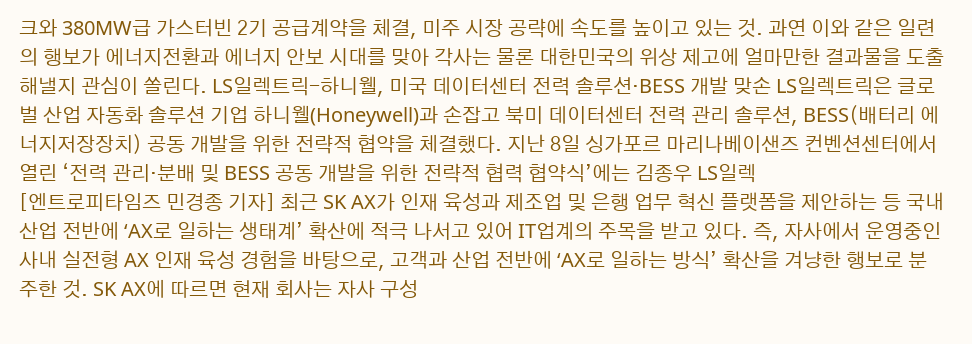크와 380MW급 가스터빈 2기 공급계약을 체결, 미주 시장 공략에 속도를 높이고 있는 것. 과연 이와 같은 일련의 행보가 에너지전환과 에너지 안보 시대를 맞아 각사는 물론 대한민국의 위상 제고에 얼마만한 결과물을 도출해낼지 관심이 쏠린다. LS일렉트릭-하니웰, 미국 데이터센터 전력 솔루션·BESS 개발 맞손 LS일렉트릭은 글로벌 산업 자동화 솔루션 기업 하니웰(Honeywell)과 손잡고 북미 데이터센터 전력 관리 솔루션, BESS(배터리 에너지저장장치) 공동 개발을 위한 전략적 협약을 체결했다. 지난 8일 싱가포르 마리나베이샌즈 컨벤션센터에서 열린 ‘전력 관리·분배 및 BESS 공동 개발을 위한 전략적 협력 협약식’에는 김종우 LS일렉
[엔트로피타임즈 민경종 기자] 최근 SK AX가 인재 육성과 제조업 및 은행 업무 혁신 플랫폼을 제안하는 등 국내 산업 전반에 ‘AX로 일하는 생태계’ 확산에 적극 나서고 있어 IT업계의 주목을 받고 있다. 즉, 자사에서 운영중인 사내 실전형 AX 인재 육성 경험을 바탕으로, 고객과 산업 전반에 ‘AX로 일하는 방식’ 확산을 겨냥한 행보로 분주한 것. SK AX에 따르면 현재 회사는 자사 구성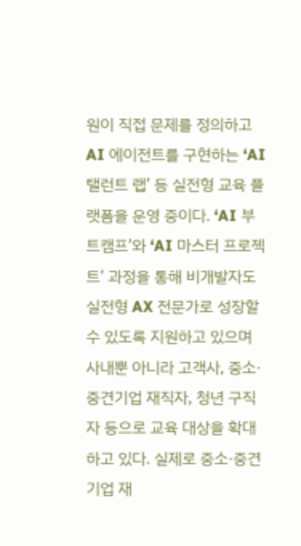원이 직접 문제를 정의하고 AI 에이전트를 구현하는 ‘AI 탤런트 랩’ 등 실전형 교육 플랫폼을 운영 중이다. ‘AI 부트캠프’와 ‘AI 마스터 프로젝트’ 과정을 통해 비개발자도 실전형 AX 전문가로 성장할 수 있도록 지원하고 있으며 사내뿐 아니라 고객사, 중소·중견기업 재직자, 청년 구직자 등으로 교육 대상을 확대하고 있다. 실제로 중소·중견기업 재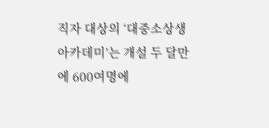직자 대상의 ‘대중소상생 아카데미’는 개설 두 달만에 600여명에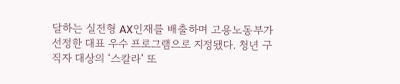달하는 실전형 AX인재를 배출하며 고용노동부가 선정한 대표 우수 프로그램으로 지정됐다. 청년 구직자 대상의 ‘스칼라’ 또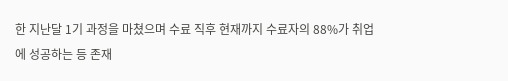한 지난달 1기 과정을 마쳤으며 수료 직후 현재까지 수료자의 88%가 취업에 성공하는 등 존재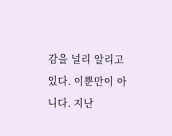감을 널리 알리고 있다. 이뿐만이 아니다. 지난